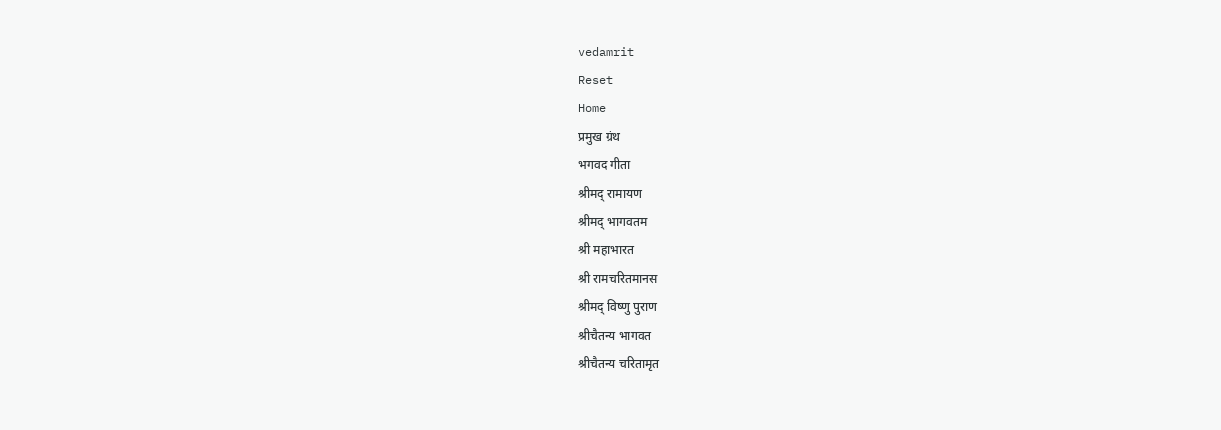vedamrit
Reset
Home
प्रमुख ग्रंथ
भगवद गीता
श्रीमद् रामायण
श्रीमद् भागवतम
श्री महाभारत
श्री रामचरितमानस
श्रीमद् विष्णु पुराण
श्रीचैतन्य भागवत
श्रीचैतन्य चरितामृत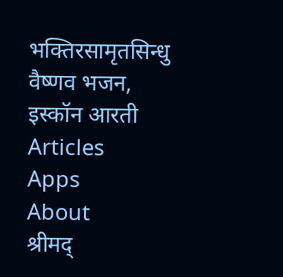भक्तिरसामृतसिन्धु
वैष्णव भजन, इस्कॉन आरती
Articles
Apps
About
श्रीमद्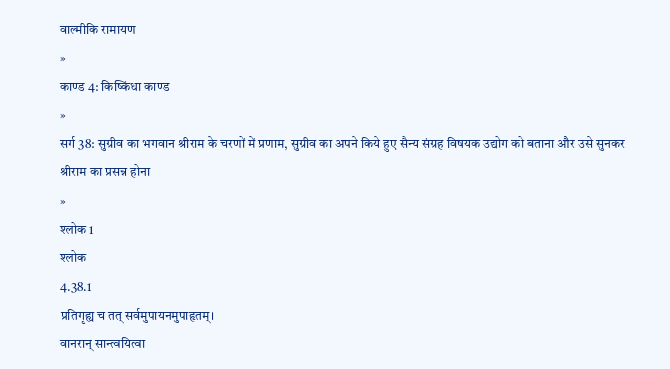वाल्मीकि रामायण
»
काण्ड 4: किष्किंधा काण्ड
»
सर्ग 38: सुग्रीव का भगवान श्रीराम के चरणों में प्रणाम, सुग्रीव का अपने किये हुए सैन्य संग्रह विषयक उद्योग को बताना और उसे सुनकर श्रीराम का प्रसन्न होना
»
श्लोक 1
श्लोक
4.38.1
प्रतिगृह्य च तत् सर्वमुपायनमुपाहृतम्।
वानरान् सान्त्वयित्वा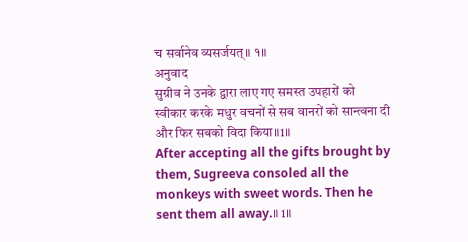च सर्वानेव व्यसर्जयत्॥ १॥
अनुवाद
सुग्रीव ने उनके द्वारा लाए गए समस्त उपहारों को स्वीकार करके मधुर वचनों से सब वानरों को सान्त्वना दी और फिर सबको विदा किया॥1॥
After accepting all the gifts brought by them, Sugreeva consoled all the monkeys with sweet words. Then he sent them all away.॥ 1॥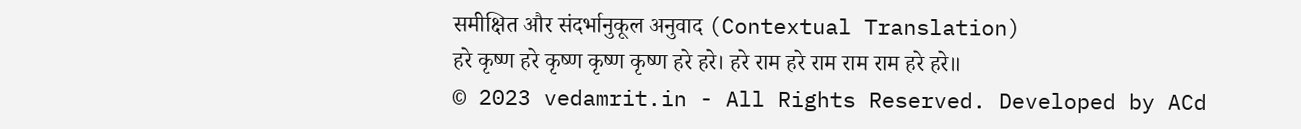समीक्षित और संदर्भानुकूल अनुवाद (Contextual Translation)
हरे कृष्ण हरे कृष्ण कृष्ण कृष्ण हरे हरे। हरे राम हरे राम राम राम हरे हरे॥
© 2023 vedamrit.in - All Rights Reserved. Developed by ACd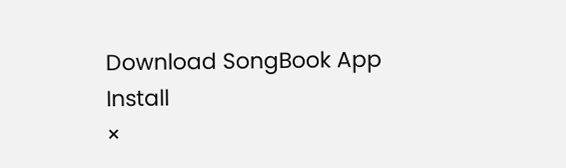Download SongBook App
Install
×